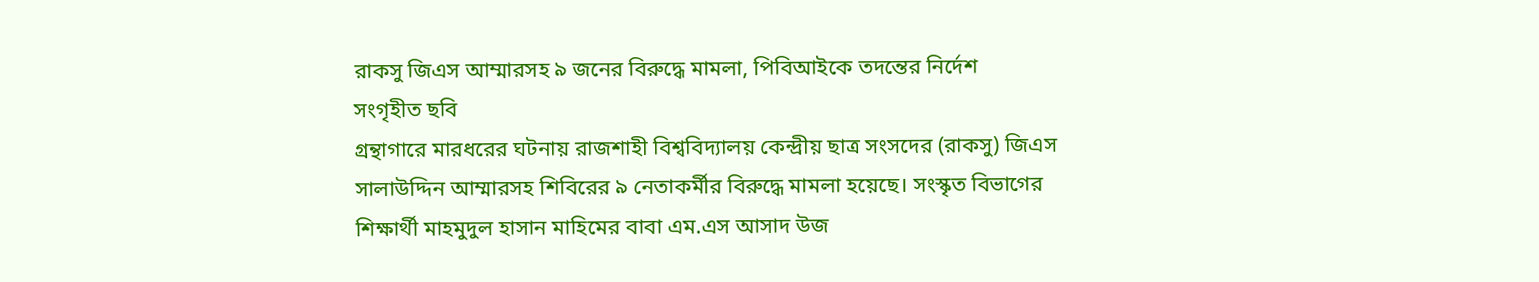রাকসু জিএস আম্মারসহ ৯ জনের বিরুদ্ধে মামলা, পিবিআইকে তদন্তের নির্দেশ
সংগৃহীত ছবি
গ্রন্থাগারে মারধরের ঘটনায় রাজশাহী বিশ্ববিদ্যালয় কেন্দ্রীয় ছাত্র সংসদের (রাকসু) জিএস সালাউদ্দিন আম্মারসহ শিবিরের ৯ নেতাকর্মীর বিরুদ্ধে মামলা হয়েছে। সংস্কৃত বিভাগের শিক্ষার্থী মাহমুদুল হাসান মাহিমের বাবা এম.এস আসাদ উজ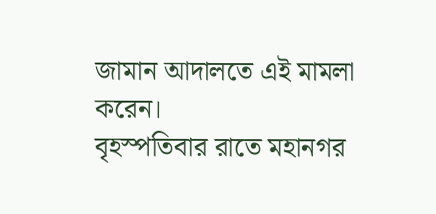জামান আদালতে এই মামলা করেন।
বৃহস্পতিবার রাতে মহানগর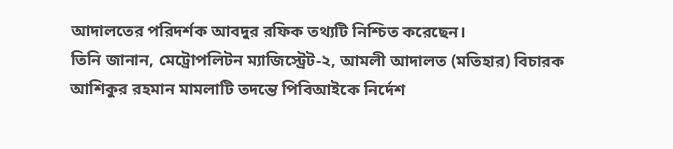আদালতের পরিদর্শক আবদুর রফিক তথ্যটি নিশ্চিত করেছেন।
তিনি জানান, মেট্রোপলিটন ম্যাজিস্ট্রেট-২, আমলী আদালত (মতিহার) বিচারক আশিকুর রহমান মামলাটি তদন্তে পিবিআইকে নির্দেশ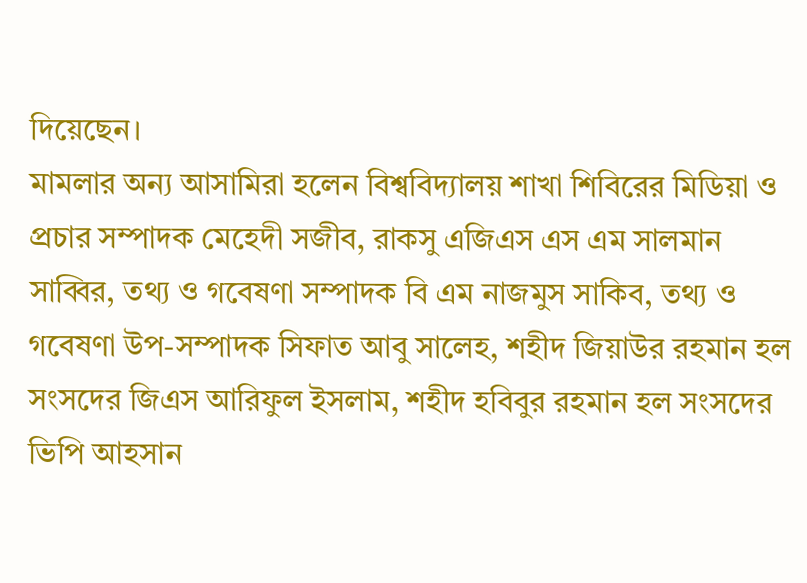দিয়েছেন।
মামলার অন্য আসামিরা হলেন বিশ্ববিদ্যালয় শাখা শিবিরের মিডিয়া ও প্রচার সম্পাদক মেহেদী সজীব, রাকসু এজিএস এস এম সালমান সাব্বির, তথ্য ও গবেষণা সম্পাদক বি এম নাজমুস সাকিব, তথ্য ও গবেষণা উপ-সম্পাদক সিফাত আবু সালেহ, শহীদ জিয়াউর রহমান হল সংসদের জিএস আরিফুল ইসলাম, শহীদ হবিবুর রহমান হল সংসদের ভিপি আহসান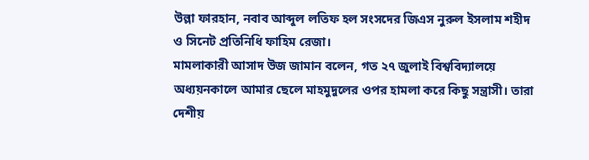উল্লা ফারহান, নবাব আব্দুল লতিফ হল সংসদের জিএস নুরুল ইসলাম শহীদ ও সিনেট প্রতিনিধি ফাহিম রেজা।
মামলাকারী আসাদ উজ জামান বলেন, গত ২৭ জুলাই বিশ্ববিদ্যালয়ে অধ্যয়নকালে আমার ছেলে মাহমুদুলের ওপর হামলা করে কিছু সন্ত্রাসী। তারা দেশীয়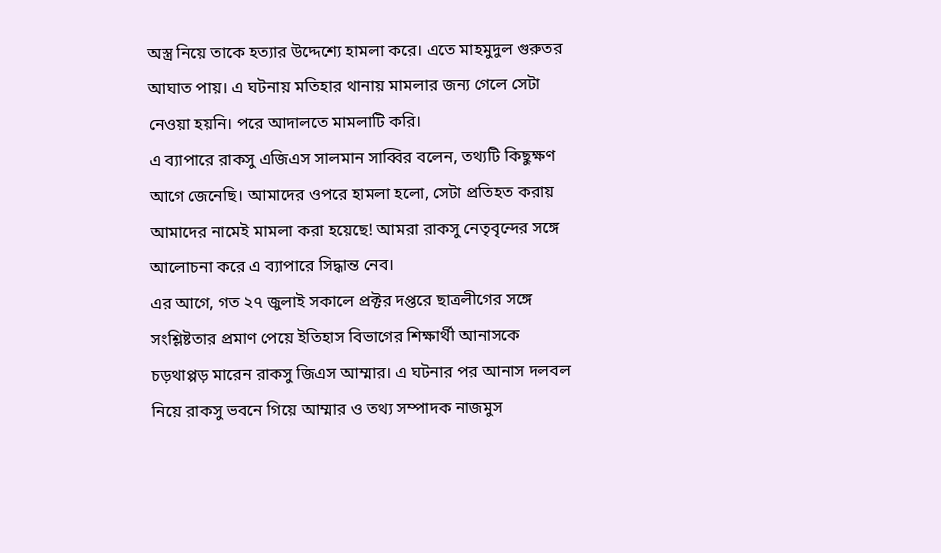অস্ত্র নিয়ে তাকে হত্যার উদ্দেশ্যে হামলা করে। এতে মাহমুদুল গুরুতর আঘাত পায়। এ ঘটনায় মতিহার থানায় মামলার জন্য গেলে সেটা নেওয়া হয়নি। পরে আদালতে মামলাটি করি।
এ ব্যাপারে রাকসু এজিএস সালমান সাব্বির বলেন, তথ্যটি কিছুক্ষণ আগে জেনেছি। আমাদের ওপরে হামলা হলো, সেটা প্রতিহত করায় আমাদের নামেই মামলা করা হয়েছে! আমরা রাকসু নেতৃবৃন্দের সঙ্গে আলোচনা করে এ ব্যাপারে সিদ্ধান্ত নেব।
এর আগে, গত ২৭ জুলাই সকালে প্রক্টর দপ্তরে ছাত্রলীগের সঙ্গে সংশ্লিষ্টতার প্রমাণ পেয়ে ইতিহাস বিভাগের শিক্ষার্থী আনাসকে চড়থাপ্পড় মারেন রাকসু জিএস আম্মার। এ ঘটনার পর আনাস দলবল নিয়ে রাকসু ভবনে গিয়ে আম্মার ও তথ্য সম্পাদক নাজমুস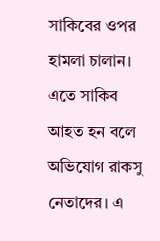সাকিবের ওপর হামলা চালান। এতে সাকিব আহত হন বলে অভিযোগ রাকসু নেতাদের। এ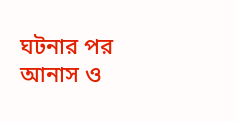ঘটনার পর আনাস ও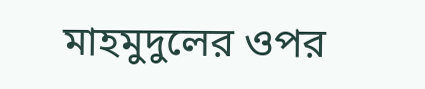মাহমুদুলের ওপর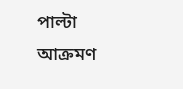পাল্টা আক্রমণ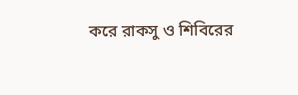করে রাকসু ও শিবিরের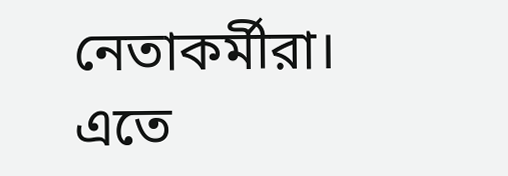নেতাকর্মীরা। এতে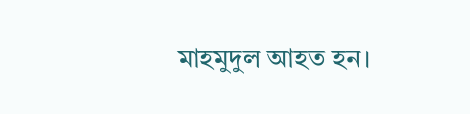মাহমুদুল আহত হন।